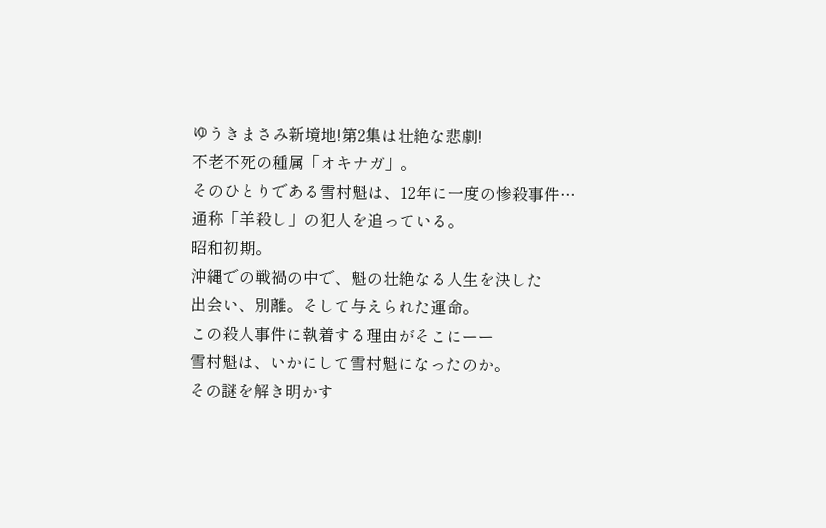ゆうきまさみ新境地!第2集は壮絶な悲劇!
不老不死の種属「オキナガ」。
そのひとりである雪村魁は、12年に一度の惨殺事件…
通称「羊殺し」の犯人を追っている。
昭和初期。
沖縄での戦禍の中で、魁の壮絶なる人生を決した
出会い、別離。そして与えられた運命。
この殺人事件に執着する理由がそこにーー
雪村魁は、いかにして雪村魁になったのか。
その謎を解き明かす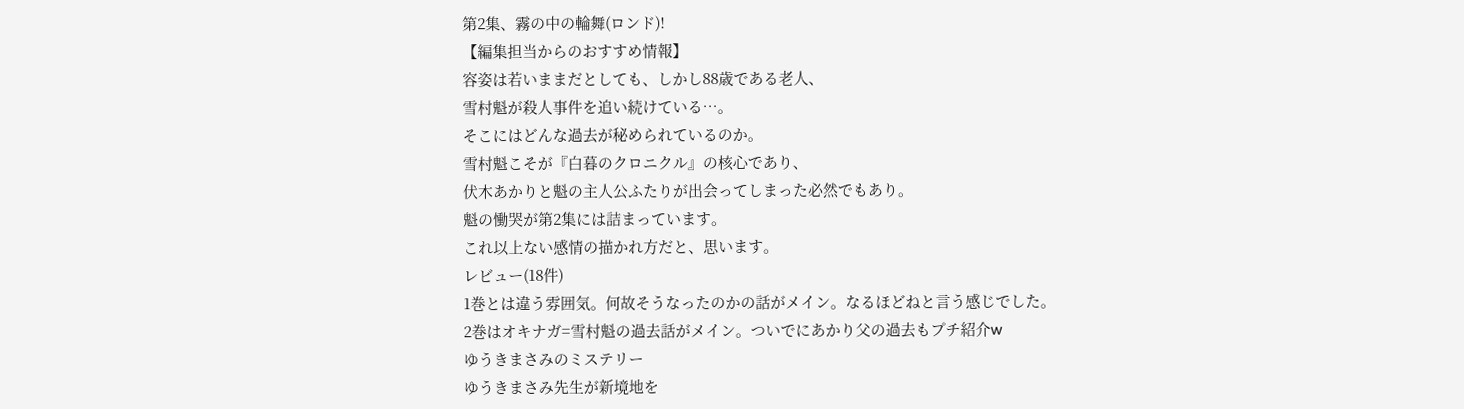第2集、霧の中の輪舞(ロンド)!
【編集担当からのおすすめ情報】
容姿は若いままだとしても、しかし88歳である老人、
雪村魁が殺人事件を追い続けている…。
そこにはどんな過去が秘められているのか。
雪村魁こそが『白暮のクロニクル』の核心であり、
伏木あかりと魁の主人公ふたりが出会ってしまった必然でもあり。
魁の慟哭が第2集には詰まっています。
これ以上ない感情の描かれ方だと、思います。
レビュー(18件)
1巻とは違う雰囲気。何故そうなったのかの話がメイン。なるほどねと言う感じでした。
2巻はオキナガ=雪村魁の過去話がメイン。ついでにあかり父の過去もプチ紹介w
ゆうきまさみのミステリー
ゆうきまさみ先生が新境地を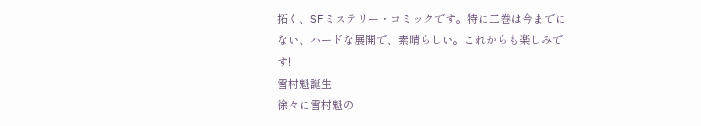拓く、SFミステリー・コミックです。特に二巻は今までにない、ハードな展開で、素晴らしい。これからも楽しみです!
雪村魁誕生
徐々に雪村魁の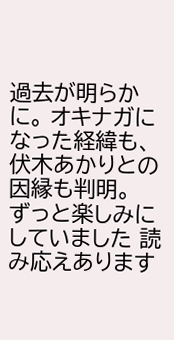過去が明らかに。 オキナガになった経緯も、伏木あかりとの因縁も判明。
ずっと楽しみにしていました 読み応えあります